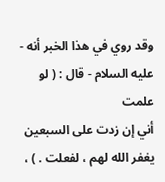وقد روي في هذا الخبر أنه - عليه السلام - قال : ( لو علمت
أني إن زدت على السبعين يغفر الله لهم ، لفعلت . ) ،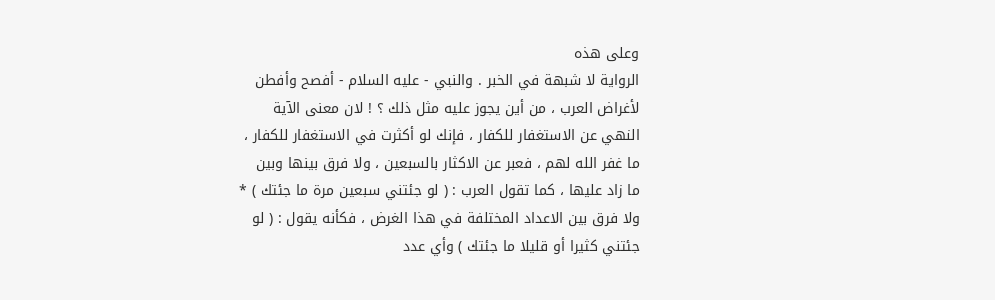وعلى هذه
الرواية لا شبهة في الخبر . والنبي - عليه السلام - أفصح وأفطن
لأغراض العرب ، من أين يجوز عليه مثل ذلك ؟ ! لان معنى الآية
النهي عن الاستغفار للكفار ، فإنك لو أكثرت في الاستغفار للكفار ،
ما غفر الله لهم ، فعبر عن الاكثار بالسبعين ، ولا فرق بينها وبين
ما زاد عليها ، كما تقول العرب : ( لو جئتني سبعين مرة ما جئتك ) *
ولا فرق بين الاعداد المختلفة في هذا الغرض ، فكأنه يقول : ( لو
جئتني كثيرا أو قليلا ما جئتك ) وأي عدد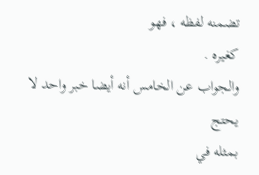تضمنه لفظه ، فهو
كغيره .
والجواب عن الخامس أنه أيضا خبر واحد لا يحتج
بمثله في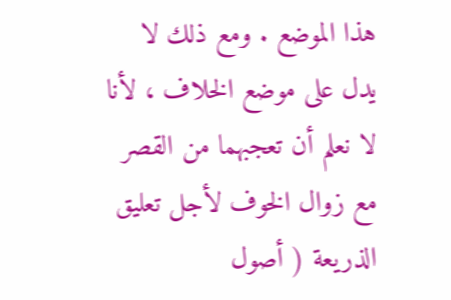هذا الموضع . ومع ذلك لا يدل على موضع الخلاف ، لأنا
لا نعلم أن تعجبهما من القصر مع زوال الخوف لأجل تعليق
الذريعة ( أصول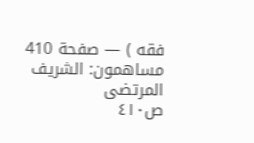فقه ) — صفحة 410
مساهمون: الشريف المرتضى
ص٤١٠